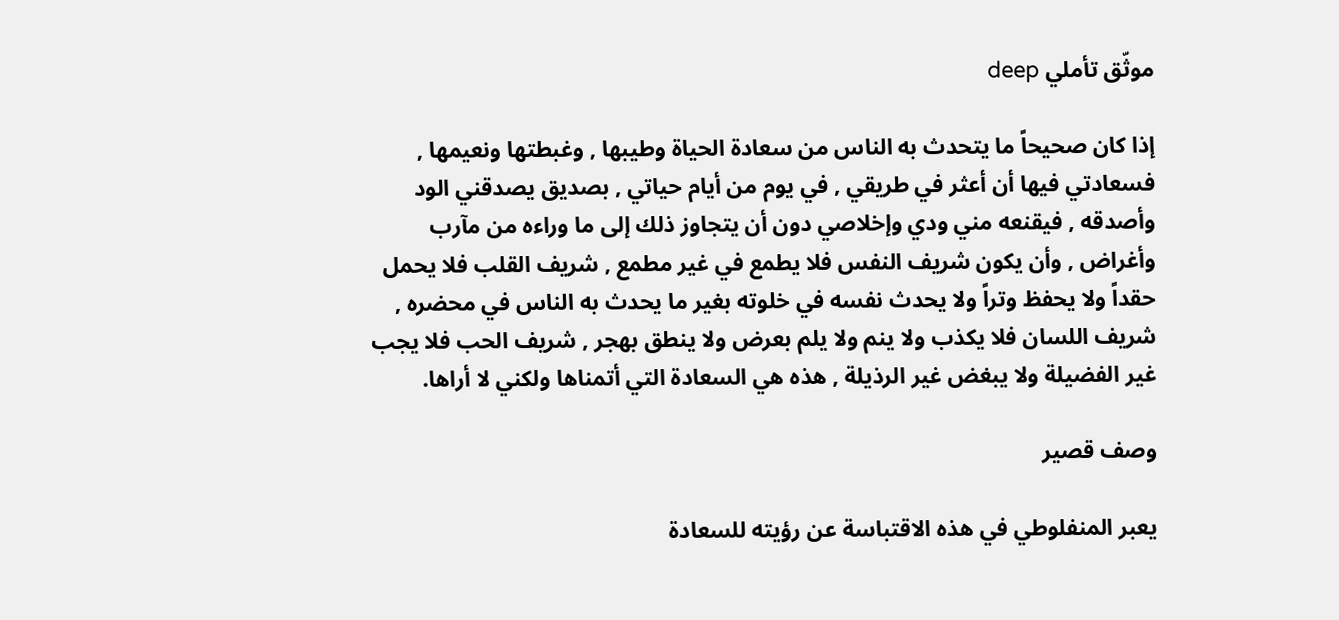موثّق تأملي deep

إذا كان صحيحاً ما يتحدث به الناس من سعادة الحياة وطيبها , وغبطتها ونعيمها , فسعادتي فيها أن أعثر في طريقي , في يوم من أيام حياتي , بصديق يصدقني الود وأصدقه , فيقنعه مني ودي وإخلاصي دون أن يتجاوز ذلك إلى ما وراءه من مآرب وأغراض , وأن يكون شريف النفس فلا يطمع في غير مطمع , شريف القلب فلا يحمل حقداً ولا يحفظ وتراً ولا يحدث نفسه في خلوته بغير ما يحدث به الناس في محضره , شريف اللسان فلا يكذب ولا ينم ولا يلم بعرض ولا ينطق بهجر , شريف الحب فلا يجب غير الفضيلة ولا يبغض غير الرذيلة , هذه هي السعادة التي أتمناها ولكني لا أراها.

وصف قصير

يعبر المنفلوطي في هذه الاقتباسة عن رؤيته للسعادة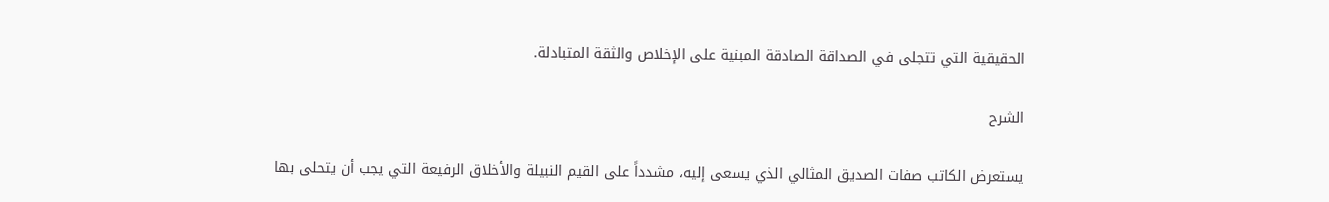الحقيقية التي تتجلى في الصداقة الصادقة المبنية على الإخلاص والثقة المتبادلة.

الشرح

يستعرض الكاتب صفات الصديق المثالي الذي يسعى إليه، مشدداً على القيم النبيلة والأخلاق الرفيعة التي يجب أن يتحلى بها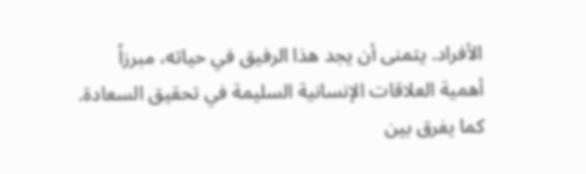الأفراد. يتمنى أن يجد هذا الرفيق في حياته، مبرزاً أهمية العلاقات الإنسانية السليمة في تحقيق السعادة. كما يفرق بين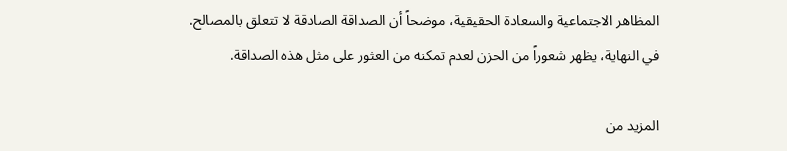المظاهر الاجتماعية والسعادة الحقيقية، موضحاً أن الصداقة الصادقة لا تتعلق بالمصالح. في النهاية، يظهر شعوراً من الحزن لعدم تمكنه من العثور على مثل هذه الصداقة.

المزيد من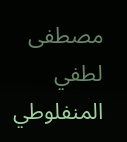مصطفى لطفي المنفلوطي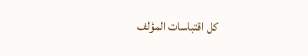كل اقتباسات المؤلف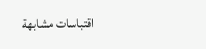اقتباسات مشابهة